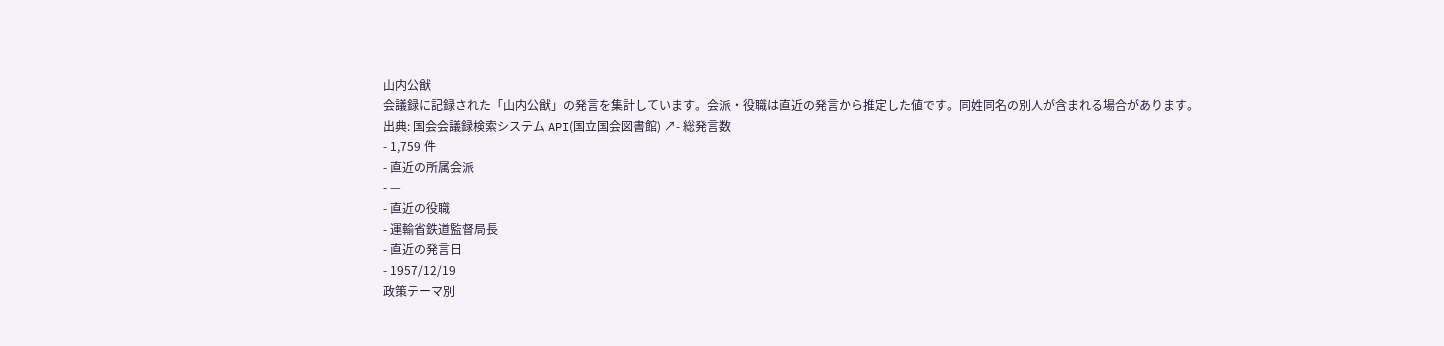山内公猷
会議録に記録された「山内公猷」の発言を集計しています。会派・役職は直近の発言から推定した値です。同姓同名の別人が含まれる場合があります。
出典: 国会会議録検索システム API(国立国会図書館) ↗- 総発言数
- 1,759 件
- 直近の所属会派
- —
- 直近の役職
- 運輸省鉄道監督局長
- 直近の発言日
- 1957/12/19
政策テーマ別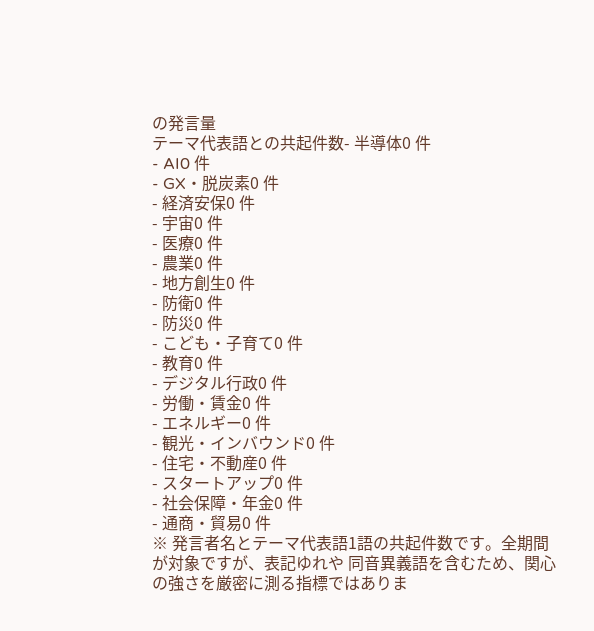の発言量
テーマ代表語との共起件数- 半導体0 件
- AI0 件
- GX・脱炭素0 件
- 経済安保0 件
- 宇宙0 件
- 医療0 件
- 農業0 件
- 地方創生0 件
- 防衛0 件
- 防災0 件
- こども・子育て0 件
- 教育0 件
- デジタル行政0 件
- 労働・賃金0 件
- エネルギー0 件
- 観光・インバウンド0 件
- 住宅・不動産0 件
- スタートアップ0 件
- 社会保障・年金0 件
- 通商・貿易0 件
※ 発言者名とテーマ代表語1語の共起件数です。全期間が対象ですが、表記ゆれや 同音異義語を含むため、関心の強さを厳密に測る指標ではありま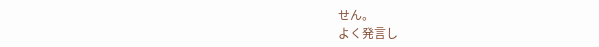せん。
よく発言し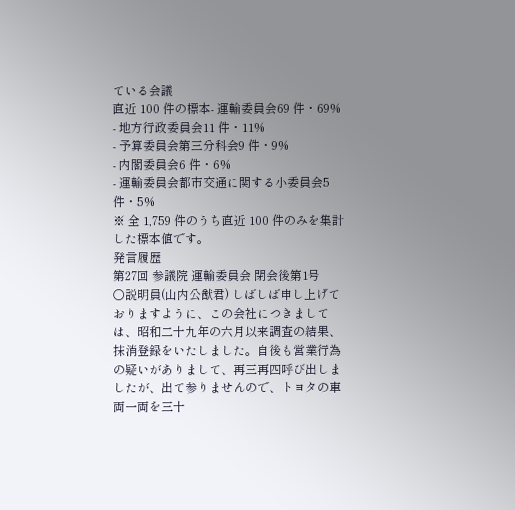ている会議
直近 100 件の標本- 運輸委員会69 件・69%
- 地方行政委員会11 件・11%
- 予算委員会第三分科会9 件・9%
- 内閣委員会6 件・6%
- 運輸委員会都市交通に関する小委員会5 件・5%
※ 全 1,759 件のうち直近 100 件のみを集計した標本値です。
発言履歴
第27回 参議院 運輸委員会 閉会後第1号
○説明員(山内公猷君) しばしば申し上げておりますように、この会社につきましては、昭和二十九年の六月以来調査の結果、抹消登録をいたしました。自後も営業行為の疑いがありまして、再三再四呼び出しましたが、出て参りませんので、トヨタの車両一両を三十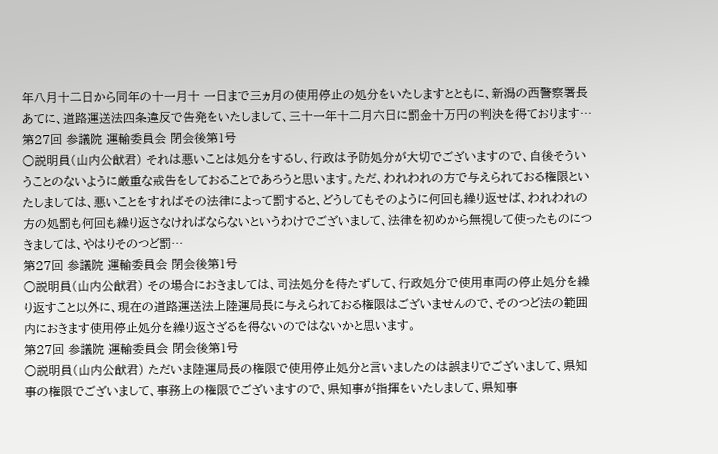年八月十二日から同年の十一月十 一日まで三ヵ月の使用停止の処分をいたしますとともに、新潟の西警察署長あてに、道路運送法四条違反で告発をいたしまして、三十一年十二月六日に罰金十万円の判決を得ております…
第27回 参議院 運輸委員会 閉会後第1号
○説明員(山内公猷君) それは悪いことは処分をするし、行政は予防処分が大切でございますので、自後そういうことのないように厳重な戒告をしておることであろうと思います。ただ、われわれの方で与えられておる権限といたしましては、悪いことをすればその法律によって罰すると、どうしてもそのように何回も繰り返せば、われわれの方の処罰も何回も繰り返さなければならないというわけでございまして、法律を初めから無視して使ったものにつきましては、やはりそのつど罰…
第27回 参議院 運輸委員会 閉会後第1号
○説明員(山内公猷君) その場合におきましては、司法処分を待たずして、行政処分で使用車両の停止処分を繰り返すこと以外に、現在の道路運送法上陸運局長に与えられておる権限はございませんので、そのつど法の範囲内におきます使用停止処分を繰り返さざるを得ないのではないかと思います。
第27回 参議院 運輸委員会 閉会後第1号
○説明員(山内公猷君) ただいま陸運局長の権限で使用停止処分と言いましたのは誤まりでございまして、県知事の権限でございまして、事務上の権限でございますので、県知事が指揮をいたしまして、県知事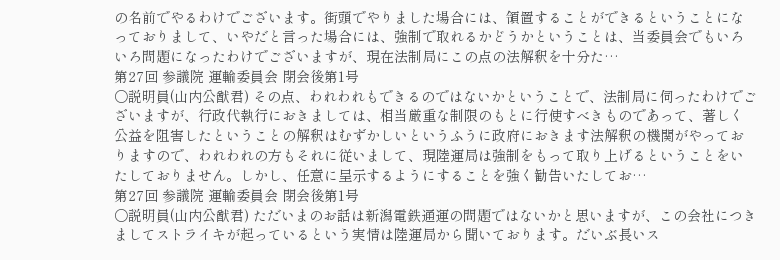の名前でやるわけでございます。街頭でやりました場合には、領置することができるということになっておりまして、いやだと言った場合には、強制で取れるかどうかということは、当委員会でもいろいろ問題になったわけでございますが、現在法制局にこの点の法解釈を十分た…
第27回 参議院 運輸委員会 閉会後第1号
○説明員(山内公猷君) その点、われわれもできるのではないかということで、法制局に伺ったわけでございますが、行政代執行におきましては、相当厳重な制限のもとに行使すべきものであって、著しく公益を阻害したということの解釈はむずかしいというふうに政府におきます法解釈の機関がやっておりますので、われわれの方もそれに従いまして、現陸運局は強制をもって取り上げるということをいたしておりません。しかし、任意に呈示するようにすることを強く勧告いたしてお…
第27回 参議院 運輸委員会 閉会後第1号
○説明員(山内公猷君) ただいまのお話は新潟電鉄通運の問題ではないかと思いますが、この会社につきましてストライキが起っているという実情は陸運局から聞いております。だいぶ長いス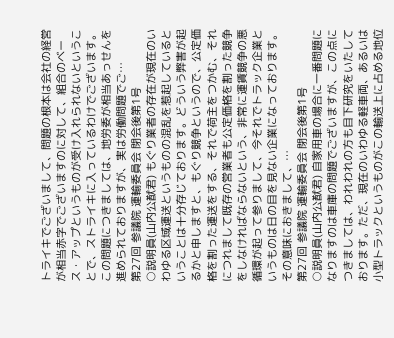トライキでございまして、問題の根本は会社の経営が相当赤字でございますのに対して、組合のベース・アップというものが受け入れられないということで、ストライキに入っているわけでございます。この問題につきましては、地労委が相当あっせんを進められておりますが、実は労働問題でご…
第27回 参議院 運輸委員会 閉会後第1号
○説明員(山内公猷君) もぐり業者の存在が現在のいわゆる区域運送というものの混乱を惹起しているということは十分存じております。どういう弊害が起るかと申しますと、もぐり競争というので、公定価格を割った運送をする、それで荷主をつかむ、それにつれまして既存の営業者も公定価格を割った競争をしなければならないという、非常に運賃競争の悪循環が起って参りまして、今それでトラック企業というものは日の目を見ない企業になっております。その意味におきまして、…
第27回 参議院 運輸委員会 閉会後第1号
○説明員(山内公猷君) 自家用車の場合に一番問題になりますのは車庫の問題でございますが、この点につきましては、われわれの方も目下研究をいたしております。ただ、現在のいわゆる軽車両、あるいは小型トラックというものがこの輸送上に占める地位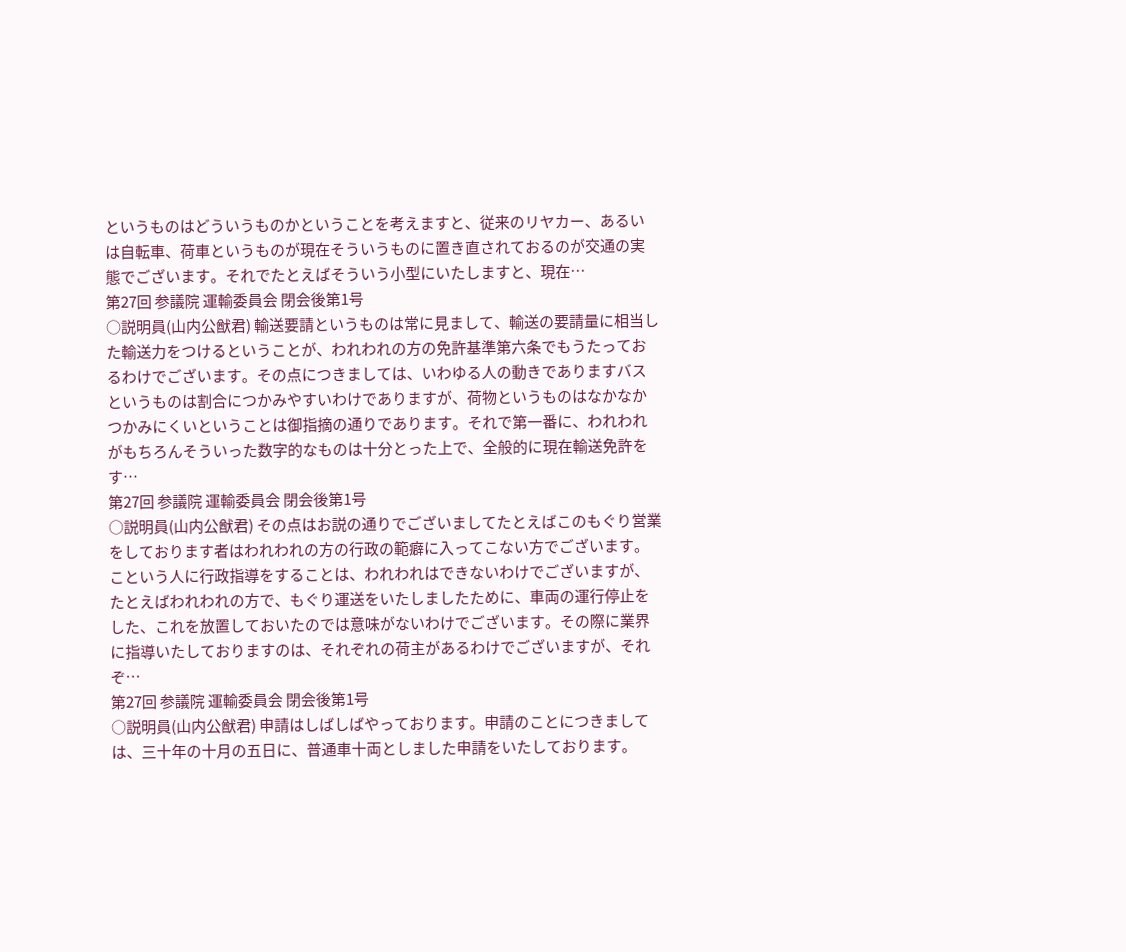というものはどういうものかということを考えますと、従来のリヤカー、あるいは自転車、荷車というものが現在そういうものに置き直されておるのが交通の実態でございます。それでたとえばそういう小型にいたしますと、現在…
第27回 参議院 運輸委員会 閉会後第1号
○説明員(山内公猷君) 輸送要請というものは常に見まして、輸送の要請量に相当した輸送力をつけるということが、われわれの方の免許基準第六条でもうたっておるわけでございます。その点につきましては、いわゆる人の動きでありますバスというものは割合につかみやすいわけでありますが、荷物というものはなかなかつかみにくいということは御指摘の通りであります。それで第一番に、われわれがもちろんそういった数字的なものは十分とった上で、全般的に現在輸送免許をす…
第27回 参議院 運輸委員会 閉会後第1号
○説明員(山内公猷君) その点はお説の通りでございましてたとえばこのもぐり営業をしております者はわれわれの方の行政の範癖に入ってこない方でございます。こという人に行政指導をすることは、われわれはできないわけでございますが、たとえばわれわれの方で、もぐり運送をいたしましたために、車両の運行停止をした、これを放置しておいたのでは意味がないわけでございます。その際に業界に指導いたしておりますのは、それぞれの荷主があるわけでございますが、それぞ…
第27回 参議院 運輸委員会 閉会後第1号
○説明員(山内公猷君) 申請はしばしばやっております。申請のことにつきましては、三十年の十月の五日に、普通車十両としました申請をいたしております。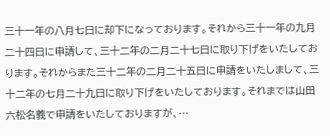三十一年の八月七日に却下になっております。それから三十一年の九月二十四日に申請して、三十二年の二月二十七日に取り下げをいたしております。それからまた三十二年の二月二十五日に申請をいたしまして、三十二年の七月二十九日に取り下げをいたしております。それまでは山田六松名義で申請をいたしておりますが、…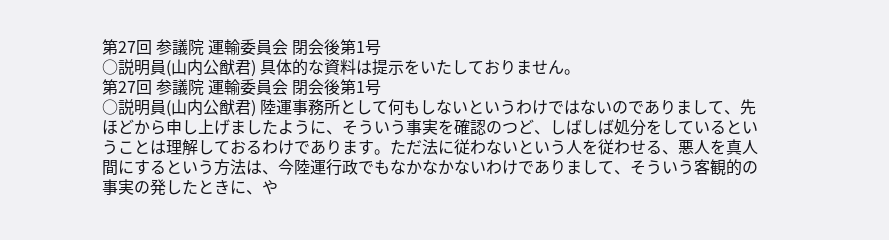第27回 参議院 運輸委員会 閉会後第1号
○説明員(山内公猷君) 具体的な資料は提示をいたしておりません。
第27回 参議院 運輸委員会 閉会後第1号
○説明員(山内公猷君) 陸運事務所として何もしないというわけではないのでありまして、先ほどから申し上げましたように、そういう事実を確認のつど、しばしば処分をしているということは理解しておるわけであります。ただ法に従わないという人を従わせる、悪人を真人間にするという方法は、今陸運行政でもなかなかないわけでありまして、そういう客観的の事実の発したときに、や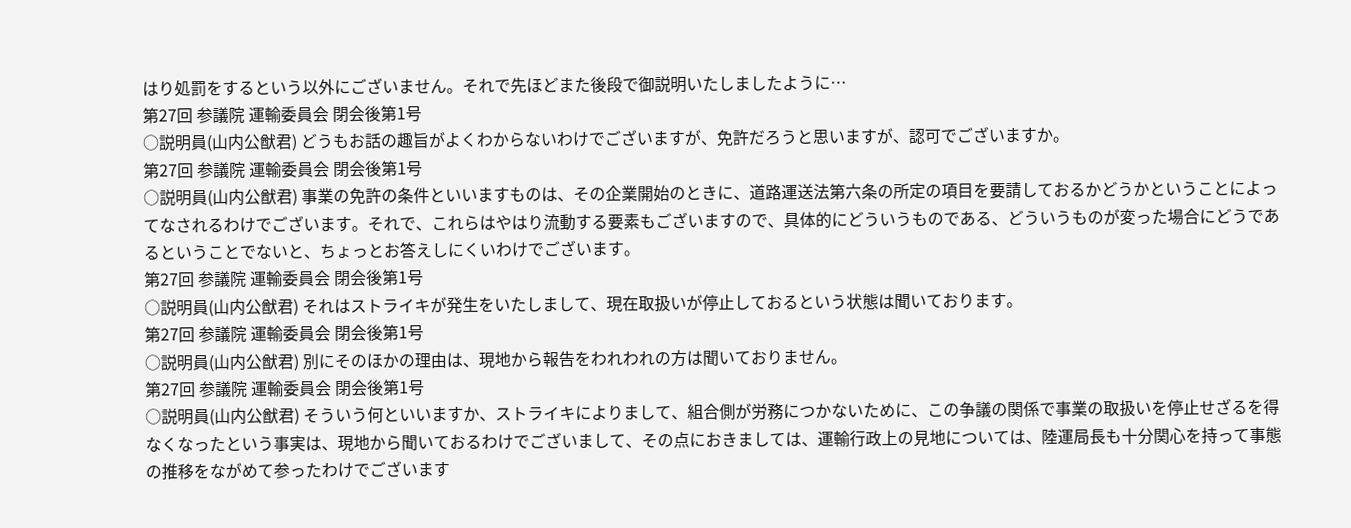はり処罰をするという以外にございません。それで先ほどまた後段で御説明いたしましたように…
第27回 参議院 運輸委員会 閉会後第1号
○説明員(山内公猷君) どうもお話の趣旨がよくわからないわけでございますが、免許だろうと思いますが、認可でございますか。
第27回 参議院 運輸委員会 閉会後第1号
○説明員(山内公猷君) 事業の免許の条件といいますものは、その企業開始のときに、道路運送法第六条の所定の項目を要請しておるかどうかということによってなされるわけでございます。それで、これらはやはり流動する要素もございますので、具体的にどういうものである、どういうものが変った場合にどうであるということでないと、ちょっとお答えしにくいわけでございます。
第27回 参議院 運輸委員会 閉会後第1号
○説明員(山内公猷君) それはストライキが発生をいたしまして、現在取扱いが停止しておるという状態は聞いております。
第27回 参議院 運輸委員会 閉会後第1号
○説明員(山内公猷君) 別にそのほかの理由は、現地から報告をわれわれの方は聞いておりません。
第27回 参議院 運輸委員会 閉会後第1号
○説明員(山内公猷君) そういう何といいますか、ストライキによりまして、組合側が労務につかないために、この争議の関係で事業の取扱いを停止せざるを得なくなったという事実は、現地から聞いておるわけでございまして、その点におきましては、運輸行政上の見地については、陸運局長も十分関心を持って事態の推移をながめて参ったわけでございます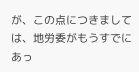が、この点につきましては、地労委がもうすでにあっ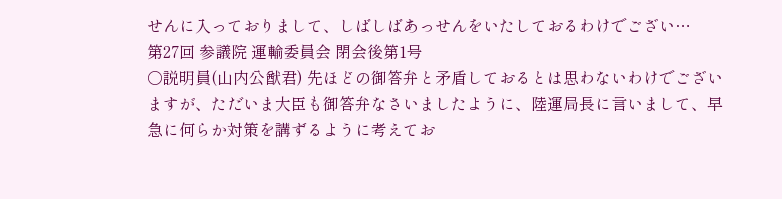せんに入っておりまして、しばしばあっせんをいたしておるわけでござい…
第27回 参議院 運輸委員会 閉会後第1号
○説明員(山内公猷君) 先ほどの御答弁と矛盾しておるとは思わないわけでございますが、ただいま大臣も御答弁なさいましたように、陸運局長に言いまして、早急に何らか対策を講ずるように考えてお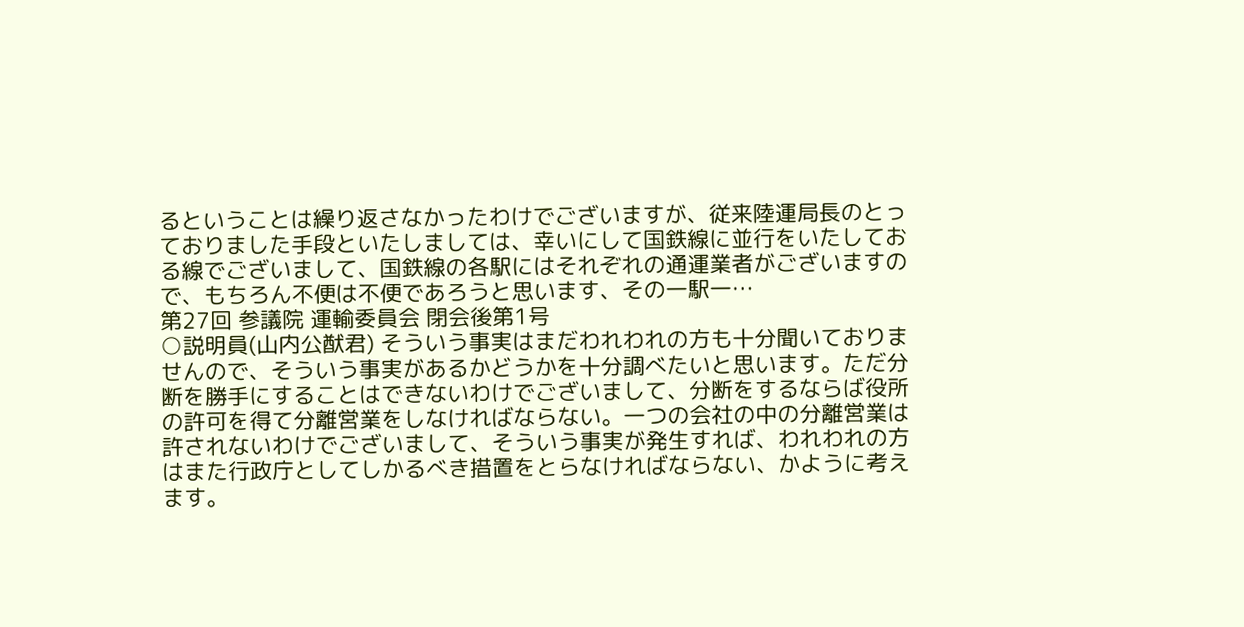るということは繰り返さなかったわけでございますが、従来陸運局長のとっておりました手段といたしましては、幸いにして国鉄線に並行をいたしておる線でございまして、国鉄線の各駅にはそれぞれの通運業者がございますので、もちろん不便は不便であろうと思います、その一駅一…
第27回 参議院 運輸委員会 閉会後第1号
○説明員(山内公猷君) そういう事実はまだわれわれの方も十分聞いておりませんので、そういう事実があるかどうかを十分調べたいと思います。ただ分断を勝手にすることはできないわけでございまして、分断をするならば役所の許可を得て分離営業をしなければならない。一つの会社の中の分離営業は許されないわけでございまして、そういう事実が発生すれば、われわれの方はまた行政庁としてしかるべき措置をとらなければならない、かように考えます。